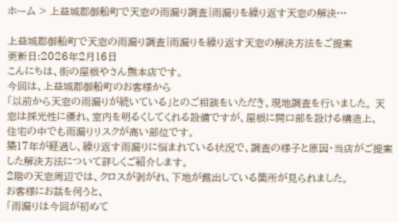ホーム > 上益城郡御船町で天窓の雨漏り調査|雨漏りを繰り返す天窓の解決…

上益城郡御船町で天窓の雨漏り調査|雨漏りを繰り返す天窓の解決方法をご提案
更新日:2026年2月16日
こんにちは、街の屋根やさん熊本店です。
今回は、上益城郡御船町のお客様から
「以前から天窓の雨漏りが続いている」とのご相談をいただき、現地調査を行いました。 天窓は採光性に優れ、室内を明るくしてくれる設備ですが、屋根に開口部を設ける構造上、
住宅の中でも雨漏りリスクが高い部位です。
築17年が経過し、繰り返す雨漏りに悩まれている状況で、調査の様子と原因・当店がご提案した解決方法について詳しくご紹介します。
2階の天窓周辺では、クロスが剥がれ、下地が露出している箇所が見られました。
お客様にお話を伺うと、
「雨漏りは今回が初めて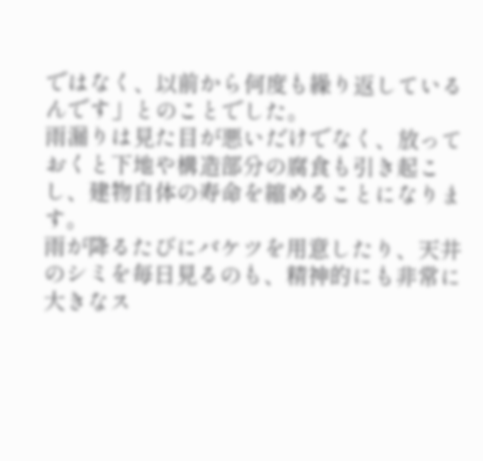ではなく、以前から何度も繰り返しているんです」とのことでした。
雨漏りは見た目が悪いだけでなく、放っておくと下地や構造部分の腐食も引き起こし、建物自体の寿命を縮めることになります。
雨が降るたびにバケツを用意したり、天井のシミを毎日見るのも、精神的にも非常に大きなス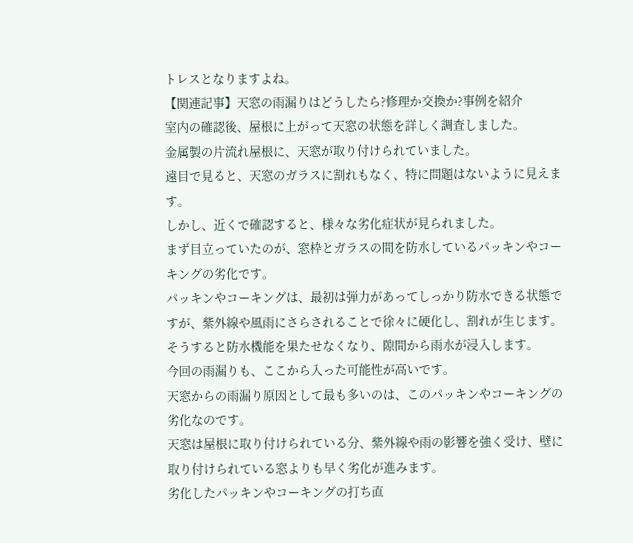トレスとなりますよね。
【関連記事】天窓の雨漏りはどうしたら?修理か交換か?事例を紹介
室内の確認後、屋根に上がって天窓の状態を詳しく調査しました。
金属製の片流れ屋根に、天窓が取り付けられていました。
遠目で見ると、天窓のガラスに割れもなく、特に問題はないように見えます。
しかし、近くで確認すると、様々な劣化症状が見られました。
まず目立っていたのが、窓枠とガラスの間を防水しているパッキンやコーキングの劣化です。
パッキンやコーキングは、最初は弾力があってしっかり防水できる状態ですが、紫外線や風雨にさらされることで徐々に硬化し、割れが生じます。
そうすると防水機能を果たせなくなり、隙間から雨水が浸入します。
今回の雨漏りも、ここから入った可能性が高いです。
天窓からの雨漏り原因として最も多いのは、このパッキンやコーキングの劣化なのです。
天窓は屋根に取り付けられている分、紫外線や雨の影響を強く受け、壁に取り付けられている窓よりも早く劣化が進みます。
劣化したパッキンやコーキングの打ち直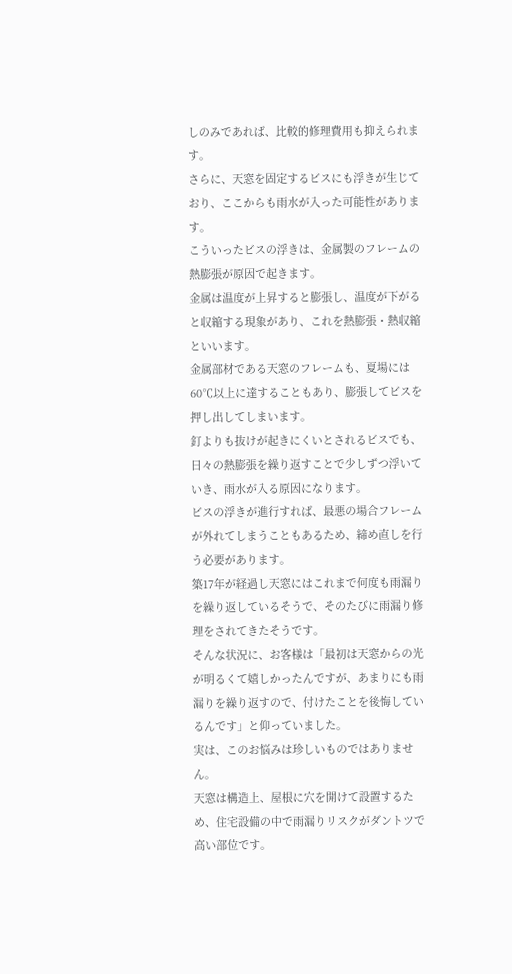しのみであれば、比較的修理費用も抑えられます。
さらに、天窓を固定するビスにも浮きが生じており、ここからも雨水が入った可能性があります。
こういったビスの浮きは、金属製のフレームの熱膨張が原因で起きます。
金属は温度が上昇すると膨張し、温度が下がると収縮する現象があり、これを熱膨張・熱収縮といいます。
金属部材である天窓のフレームも、夏場には60℃以上に達することもあり、膨張してビスを押し出してしまいます。
釘よりも抜けが起きにくいとされるビスでも、日々の熱膨張を繰り返すことで少しずつ浮いていき、雨水が入る原因になります。
ビスの浮きが進行すれば、最悪の場合フレームが外れてしまうこともあるため、締め直しを行う必要があります。
築17年が経過し天窓にはこれまで何度も雨漏りを繰り返しているそうで、そのたびに雨漏り修理をされてきたそうです。
そんな状況に、お客様は「最初は天窓からの光が明るくて嬉しかったんですが、あまりにも雨漏りを繰り返すので、付けたことを後悔しているんです」と仰っていました。
実は、このお悩みは珍しいものではありません。
天窓は構造上、屋根に穴を開けて設置するため、住宅設備の中で雨漏りリスクがダントツで高い部位です。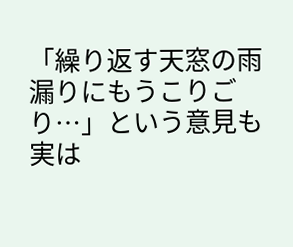「繰り返す天窓の雨漏りにもうこりごり…」という意見も実は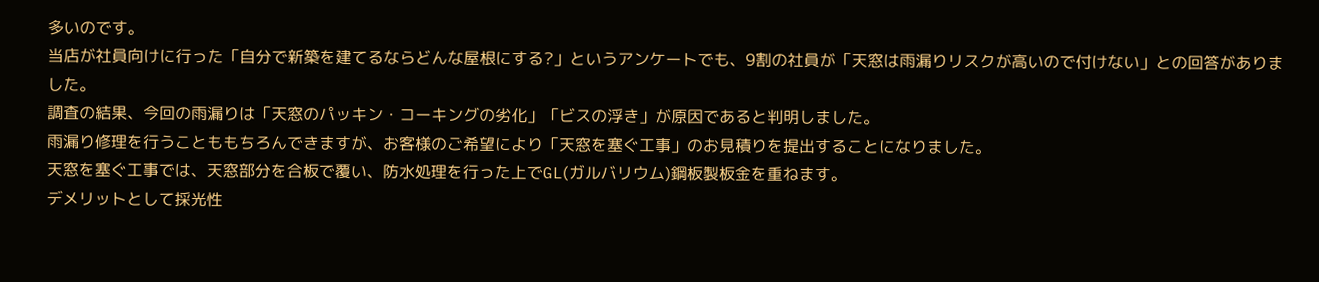多いのです。
当店が社員向けに行った「自分で新築を建てるならどんな屋根にする?」というアンケートでも、9割の社員が「天窓は雨漏りリスクが高いので付けない」との回答がありました。
調査の結果、今回の雨漏りは「天窓のパッキン・コーキングの劣化」「ビスの浮き」が原因であると判明しました。
雨漏り修理を行うことももちろんできますが、お客様のご希望により「天窓を塞ぐ工事」のお見積りを提出することになりました。
天窓を塞ぐ工事では、天窓部分を合板で覆い、防水処理を行った上でGL(ガルバリウム)鋼板製板金を重ねます。
デメリットとして採光性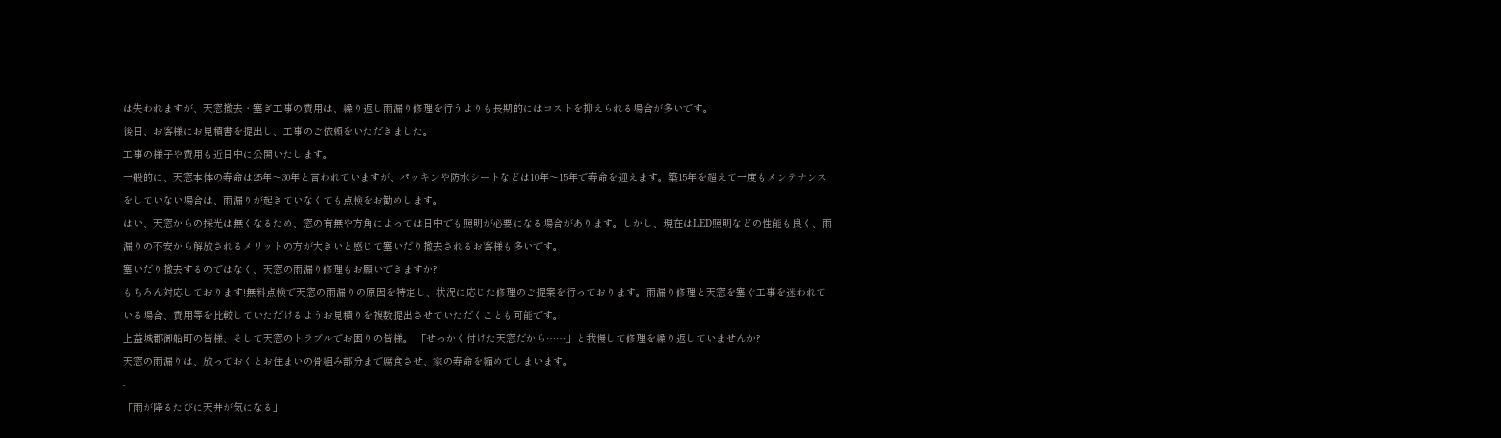は失われますが、天窓撤去・塞ぎ工事の費用は、繰り返し雨漏り修理を行うよりも長期的にはコストを抑えられる場合が多いです。
後日、お客様にお見積書を提出し、工事のご依頼をいただきました。
工事の様子や費用も近日中に公開いたします。
一般的に、天窓本体の寿命は25年〜30年と言われていますが、パッキンや防水シートなどは10年〜15年で寿命を迎えます。築15年を超えて一度もメンテナンスをしていない場合は、雨漏りが起きていなくても点検をお勧めします。
はい、天窓からの採光は無くなるため、窓の有無や方角によっては日中でも照明が必要になる場合があります。しかし、現在はLED照明などの性能も良く、雨漏りの不安から解放されるメリットの方が大きいと感じて塞いだり撤去されるお客様も多いです。
塞いだり撤去するのではなく、天窓の雨漏り修理もお願いできますか?
もちろん対応しております!無料点検で天窓の雨漏りの原因を特定し、状況に応じた修理のご提案を行っております。雨漏り修理と天窓を塞ぐ工事を迷われている場合、費用等を比較していただけるようお見積りを複数提出させていただくことも可能です。
上益城郡御船町の皆様、そして天窓のトラブルでお困りの皆様。 「せっかく付けた天窓だから……」と我慢して修理を繰り返していませんか?
天窓の雨漏りは、放っておくとお住まいの骨組み部分まで腐食させ、家の寿命を縮めてしまいます。
-
「雨が降るたびに天井が気になる」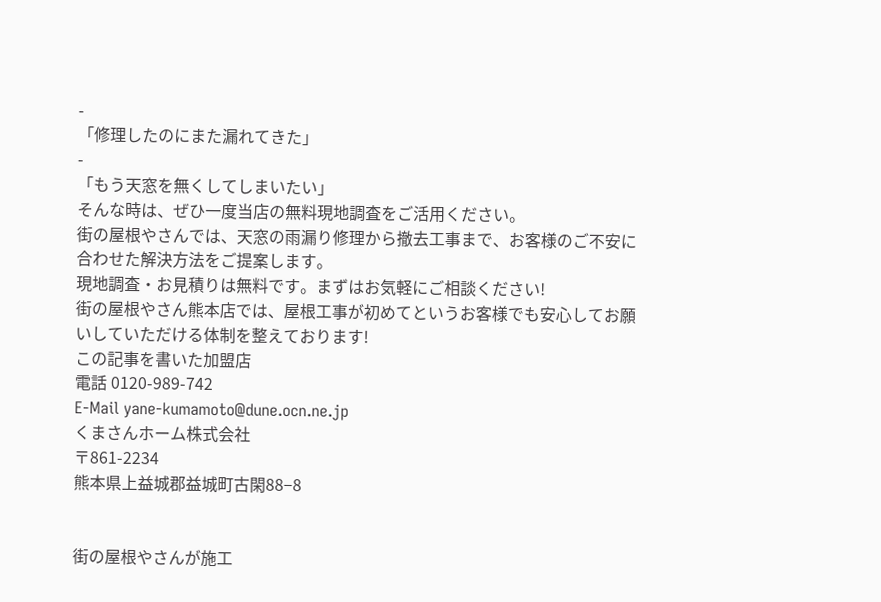-
「修理したのにまた漏れてきた」
-
「もう天窓を無くしてしまいたい」
そんな時は、ぜひ一度当店の無料現地調査をご活用ください。
街の屋根やさんでは、天窓の雨漏り修理から撤去工事まで、お客様のご不安に合わせた解決方法をご提案します。
現地調査・お見積りは無料です。まずはお気軽にご相談ください!
街の屋根やさん熊本店では、屋根工事が初めてというお客様でも安心してお願いしていただける体制を整えております!
この記事を書いた加盟店
電話 0120-989-742
E-Mail yane-kumamoto@dune.ocn.ne.jp
くまさんホーム株式会社
〒861-2234
熊本県上益城郡益城町古閑88−8


街の屋根やさんが施工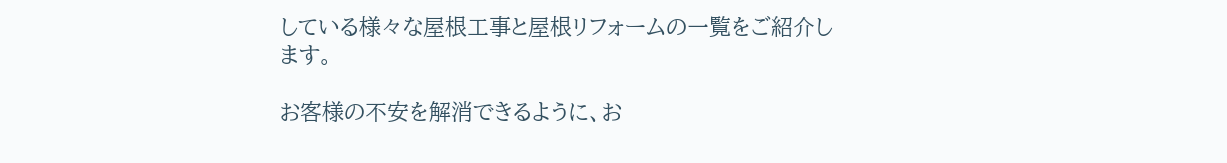している様々な屋根工事と屋根リフォームの一覧をご紹介します。

お客様の不安を解消できるように、お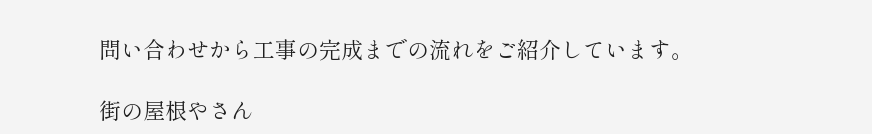問い合わせから工事の完成までの流れをご紹介しています。

街の屋根やさん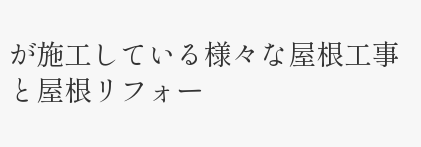が施工している様々な屋根工事と屋根リフォー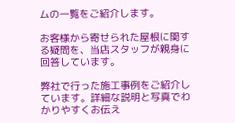ムの一覧をご紹介します。

お客様から寄せられた屋根に関する疑問を、当店スタッフが親身に回答しています。

弊社で行った施工事例をご紹介しています。詳細な説明と写真でわかりやすくお伝え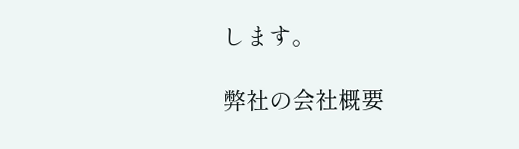します。

弊社の会社概要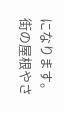になります。街の屋根やさ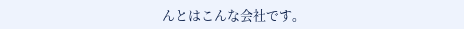んとはこんな会社です。